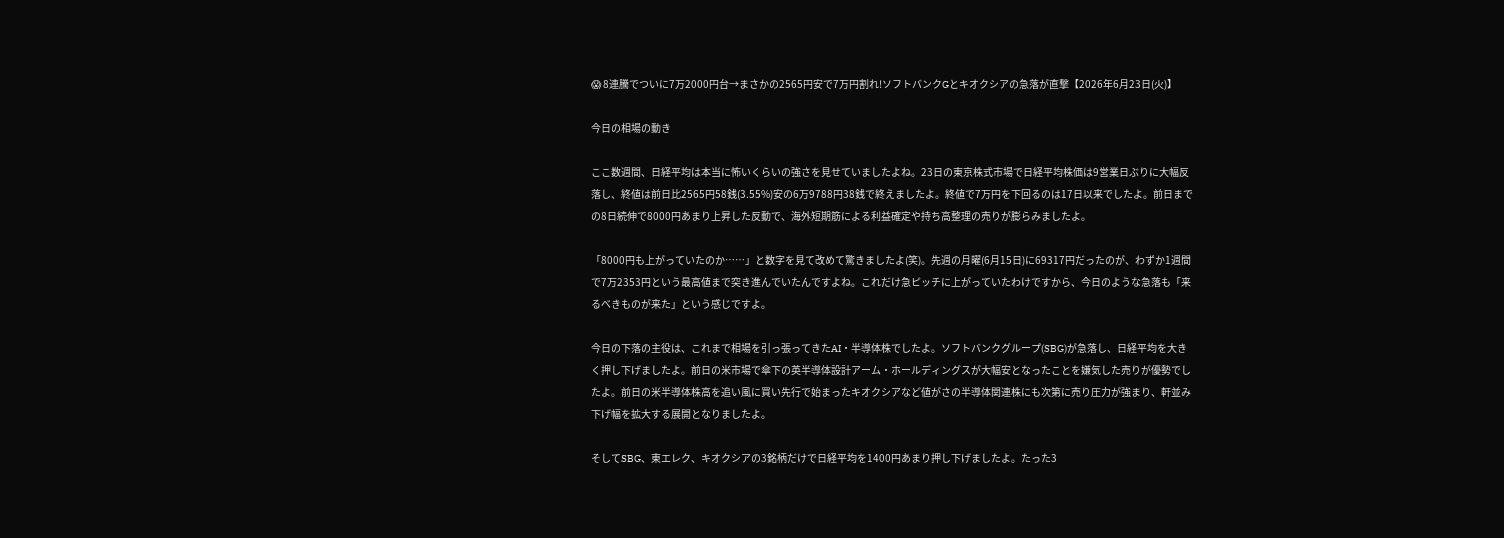😱 8連騰でついに7万2000円台→まさかの2565円安で7万円割れ!ソフトバンクGとキオクシアの急落が直撃【2026年6月23日(火)】

今日の相場の動き

ここ数週間、日経平均は本当に怖いくらいの強さを見せていましたよね。23日の東京株式市場で日経平均株価は9営業日ぶりに大幅反落し、終値は前日比2565円58銭(3.55%)安の6万9788円38銭で終えましたよ。終値で7万円を下回るのは17日以来でしたよ。前日までの8日続伸で8000円あまり上昇した反動で、海外短期筋による利益確定や持ち高整理の売りが膨らみましたよ。

「8000円も上がっていたのか……」と数字を見て改めて驚きましたよ(笑)。先週の月曜(6月15日)に69317円だったのが、わずか1週間で7万2353円という最高値まで突き進んでいたんですよね。これだけ急ピッチに上がっていたわけですから、今日のような急落も「来るべきものが来た」という感じですよ。

今日の下落の主役は、これまで相場を引っ張ってきたAI・半導体株でしたよ。ソフトバンクグループ(SBG)が急落し、日経平均を大きく押し下げましたよ。前日の米市場で傘下の英半導体設計アーム・ホールディングスが大幅安となったことを嫌気した売りが優勢でしたよ。前日の米半導体株高を追い風に買い先行で始まったキオクシアなど値がさの半導体関連株にも次第に売り圧力が強まり、軒並み下げ幅を拡大する展開となりましたよ。

そしてSBG、東エレク、キオクシアの3銘柄だけで日経平均を1400円あまり押し下げましたよ。たった3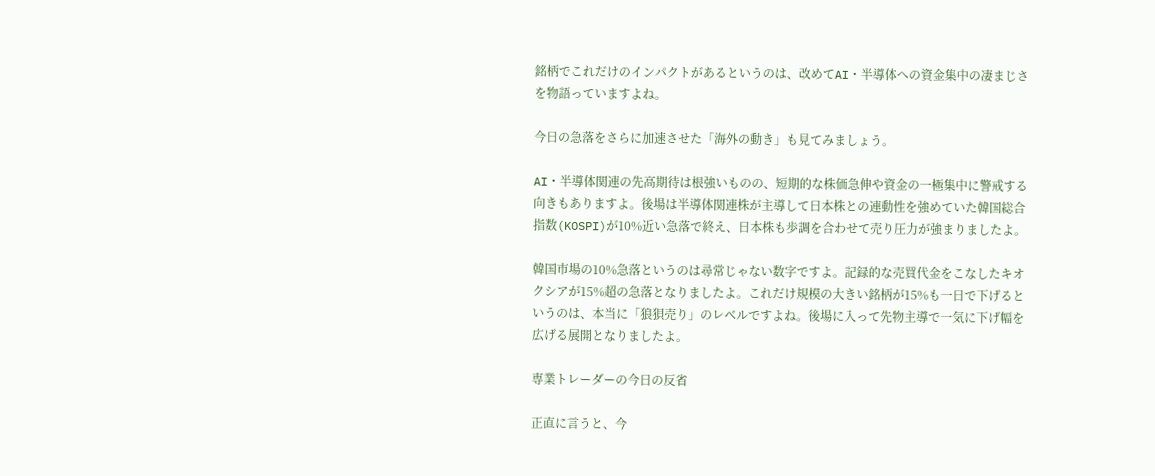銘柄でこれだけのインパクトがあるというのは、改めてAI・半導体への資金集中の凄まじさを物語っていますよね。

今日の急落をさらに加速させた「海外の動き」も見てみましょう。

AI・半導体関連の先高期待は根強いものの、短期的な株価急伸や資金の一極集中に警戒する向きもありますよ。後場は半導体関連株が主導して日本株との連動性を強めていた韓国総合指数(KOSPI)が10%近い急落で終え、日本株も歩調を合わせて売り圧力が強まりましたよ。

韓国市場の10%急落というのは尋常じゃない数字ですよ。記録的な売買代金をこなしたキオクシアが15%超の急落となりましたよ。これだけ規模の大きい銘柄が15%も一日で下げるというのは、本当に「狼狽売り」のレベルですよね。後場に入って先物主導で一気に下げ幅を広げる展開となりましたよ。

専業トレーダーの今日の反省

正直に言うと、今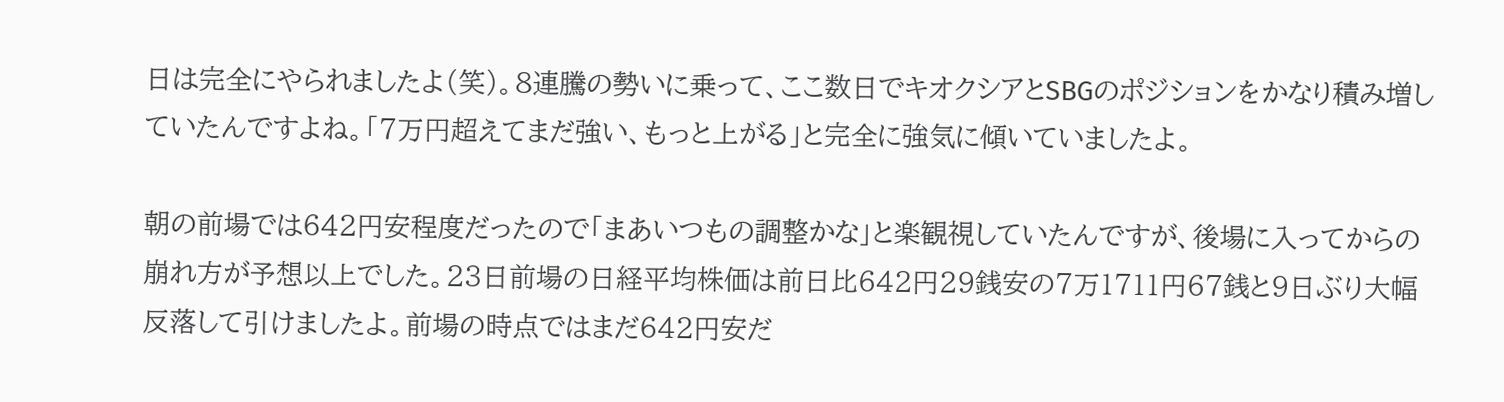日は完全にやられましたよ(笑)。8連騰の勢いに乗って、ここ数日でキオクシアとSBGのポジションをかなり積み増していたんですよね。「7万円超えてまだ強い、もっと上がる」と完全に強気に傾いていましたよ。

朝の前場では642円安程度だったので「まあいつもの調整かな」と楽観視していたんですが、後場に入ってからの崩れ方が予想以上でした。23日前場の日経平均株価は前日比642円29銭安の7万1711円67銭と9日ぶり大幅反落して引けましたよ。前場の時点ではまだ642円安だ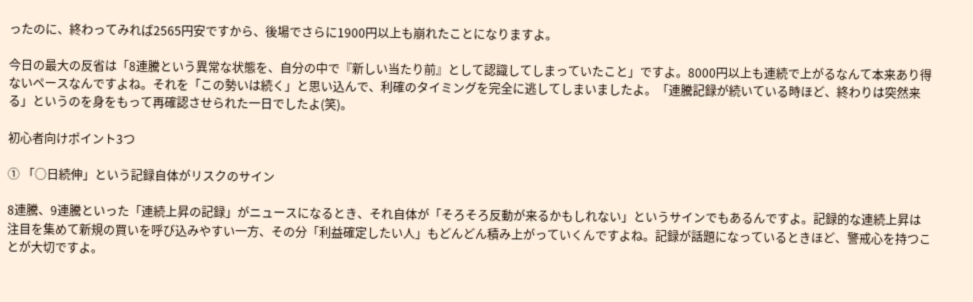ったのに、終わってみれば2565円安ですから、後場でさらに1900円以上も崩れたことになりますよ。

今日の最大の反省は「8連騰という異常な状態を、自分の中で『新しい当たり前』として認識してしまっていたこと」ですよ。8000円以上も連続で上がるなんて本来あり得ないペースなんですよね。それを「この勢いは続く」と思い込んで、利確のタイミングを完全に逃してしまいましたよ。「連騰記録が続いている時ほど、終わりは突然来る」というのを身をもって再確認させられた一日でしたよ(笑)。

初心者向けポイント3つ

① 「○日続伸」という記録自体がリスクのサイン

8連騰、9連騰といった「連続上昇の記録」がニュースになるとき、それ自体が「そろそろ反動が来るかもしれない」というサインでもあるんですよ。記録的な連続上昇は注目を集めて新規の買いを呼び込みやすい一方、その分「利益確定したい人」もどんどん積み上がっていくんですよね。記録が話題になっているときほど、警戒心を持つことが大切ですよ。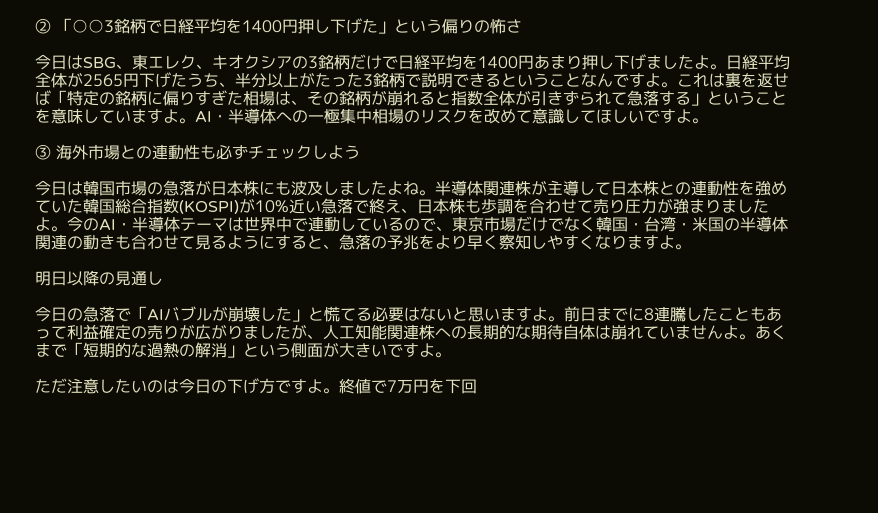② 「○○3銘柄で日経平均を1400円押し下げた」という偏りの怖さ

今日はSBG、東エレク、キオクシアの3銘柄だけで日経平均を1400円あまり押し下げましたよ。日経平均全体が2565円下げたうち、半分以上がたった3銘柄で説明できるということなんですよ。これは裏を返せば「特定の銘柄に偏りすぎた相場は、その銘柄が崩れると指数全体が引きずられて急落する」ということを意味していますよ。AI・半導体への一極集中相場のリスクを改めて意識してほしいですよ。

③ 海外市場との連動性も必ずチェックしよう

今日は韓国市場の急落が日本株にも波及しましたよね。半導体関連株が主導して日本株との連動性を強めていた韓国総合指数(KOSPI)が10%近い急落で終え、日本株も歩調を合わせて売り圧力が強まりましたよ。今のAI・半導体テーマは世界中で連動しているので、東京市場だけでなく韓国・台湾・米国の半導体関連の動きも合わせて見るようにすると、急落の予兆をより早く察知しやすくなりますよ。

明日以降の見通し

今日の急落で「AIバブルが崩壊した」と慌てる必要はないと思いますよ。前日までに8連騰したこともあって利益確定の売りが広がりましたが、人工知能関連株への長期的な期待自体は崩れていませんよ。あくまで「短期的な過熱の解消」という側面が大きいですよ。

ただ注意したいのは今日の下げ方ですよ。終値で7万円を下回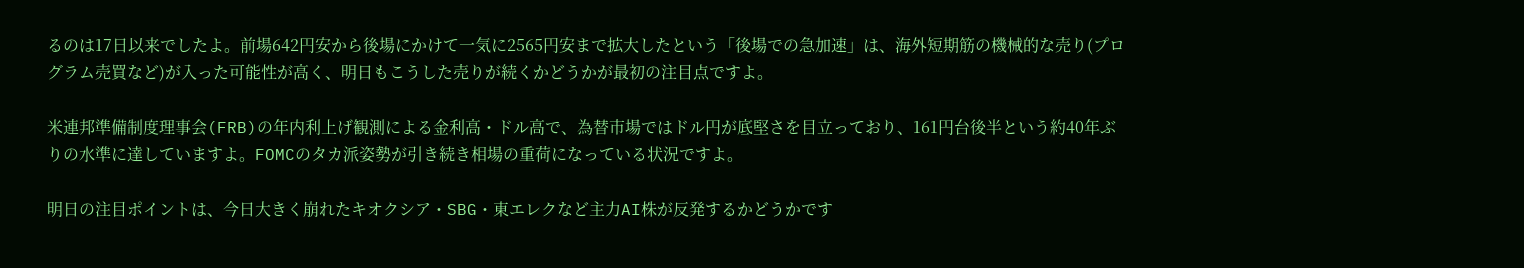るのは17日以来でしたよ。前場642円安から後場にかけて一気に2565円安まで拡大したという「後場での急加速」は、海外短期筋の機械的な売り(プログラム売買など)が入った可能性が高く、明日もこうした売りが続くかどうかが最初の注目点ですよ。

米連邦準備制度理事会(FRB)の年内利上げ観測による金利高・ドル高で、為替市場ではドル円が底堅さを目立っており、161円台後半という約40年ぶりの水準に達していますよ。FOMCのタカ派姿勢が引き続き相場の重荷になっている状況ですよ。

明日の注目ポイントは、今日大きく崩れたキオクシア・SBG・東エレクなど主力AI株が反発するかどうかです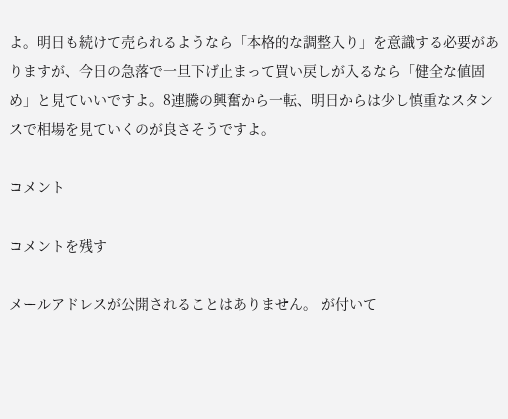よ。明日も続けて売られるようなら「本格的な調整入り」を意識する必要がありますが、今日の急落で一旦下げ止まって買い戻しが入るなら「健全な値固め」と見ていいですよ。8連騰の興奮から一転、明日からは少し慎重なスタンスで相場を見ていくのが良さそうですよ。

コメント

コメントを残す

メールアドレスが公開されることはありません。 が付いて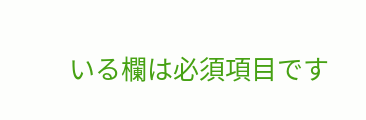いる欄は必須項目です